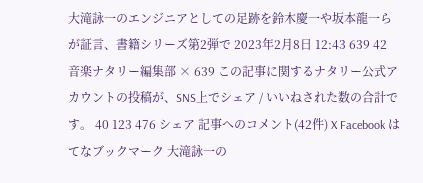大滝詠一のエンジニアとしての足跡を鈴木慶一や坂本龍一らが証言、書籍シリーズ第2弾で 2023年2月8日 12:43 639 42 音楽ナタリー編集部 × 639 この記事に関するナタリー公式アカウントの投稿が、SNS上でシェア / いいねされた数の合計です。 40 123 476 シェア 記事へのコメント(42件) X Facebook はてなブックマーク 大滝詠一の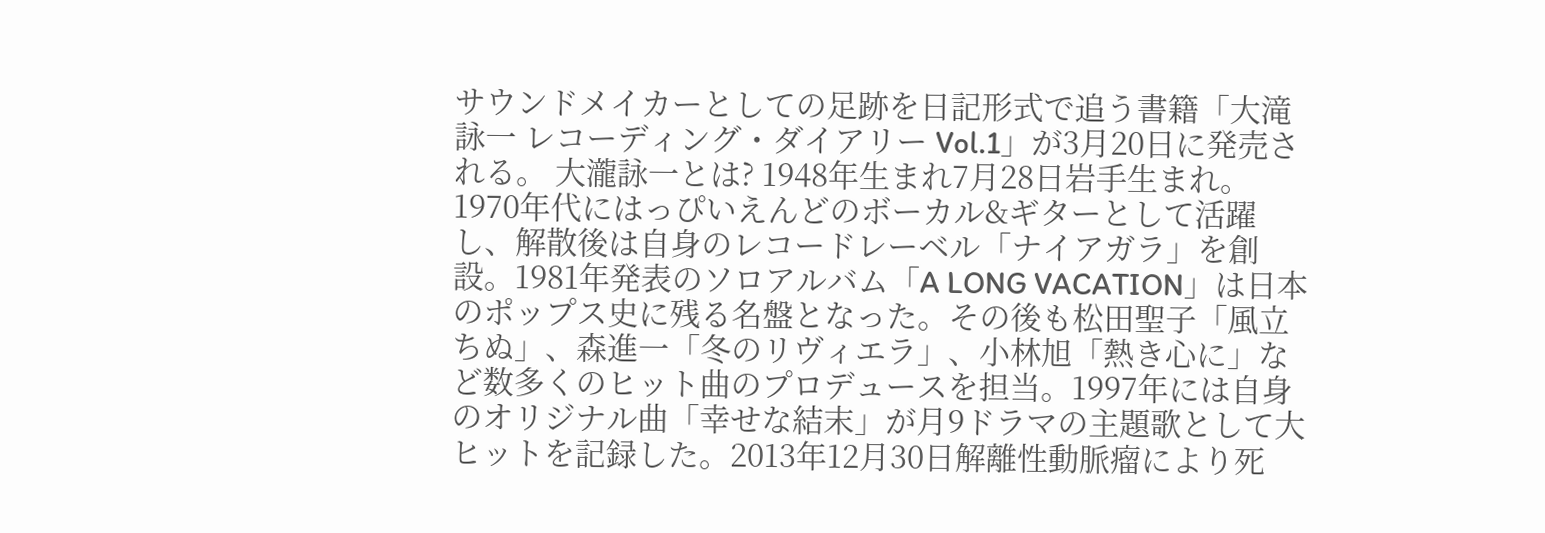サウンドメイカーとしての足跡を日記形式で追う書籍「大滝詠一 レコーディング・ダイアリー Vol.1」が3月20日に発売される。 大瀧詠一とは? 1948年生まれ7月28日岩手生まれ。1970年代にはっぴいえんどのボーカル&ギターとして活躍し、解散後は自身のレコードレーベル「ナイアガラ」を創設。1981年発表のソロアルバム「A LONG VACATION」は日本のポップス史に残る名盤となった。その後も松田聖子「風立ちぬ」、森進一「冬のリヴィエラ」、小林旭「熱き心に」など数多くのヒット曲のプロデュースを担当。1997年には自身のオリジナル曲「幸せな結末」が月9ドラマの主題歌として大ヒットを記録した。2013年12月30日解離性動脈瘤により死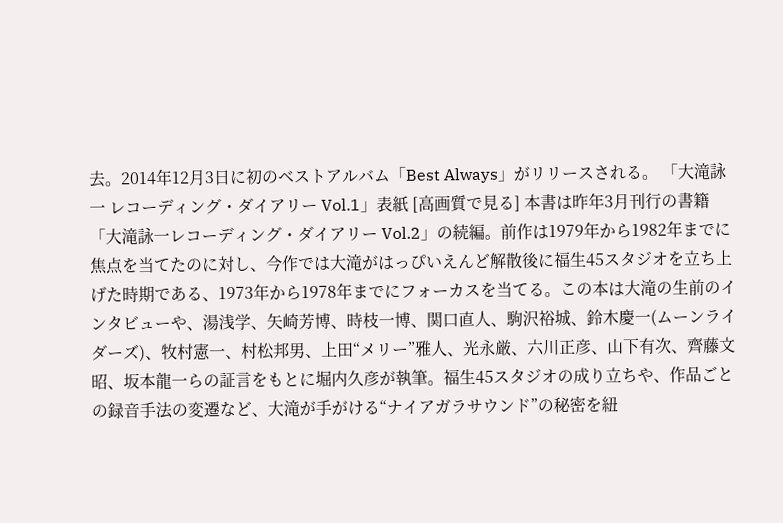去。2014年12月3日に初のベストアルバム「Best Always」がリリースされる。 「大滝詠一 レコーディング・ダイアリー Vol.1」表紙 [高画質で見る] 本書は昨年3月刊行の書籍「大滝詠一レコーディング・ダイアリー Vol.2」の続編。前作は1979年から1982年までに焦点を当てたのに対し、今作では大滝がはっぴいえんど解散後に福生45スタジオを立ち上げた時期である、1973年から1978年までにフォーカスを当てる。この本は大滝の生前のインタビューや、湯浅学、矢崎芳博、時枝一博、関口直人、駒沢裕城、鈴木慶一(ムーンライダーズ)、牧村憲一、村松邦男、上田“メリー”雅人、光永厳、六川正彦、山下有次、齊藤文昭、坂本龍一らの証言をもとに堀内久彦が執筆。福生45スタジオの成り立ちや、作品ごとの録音手法の変遷など、大滝が手がける“ナイアガラサウンド”の秘密を紐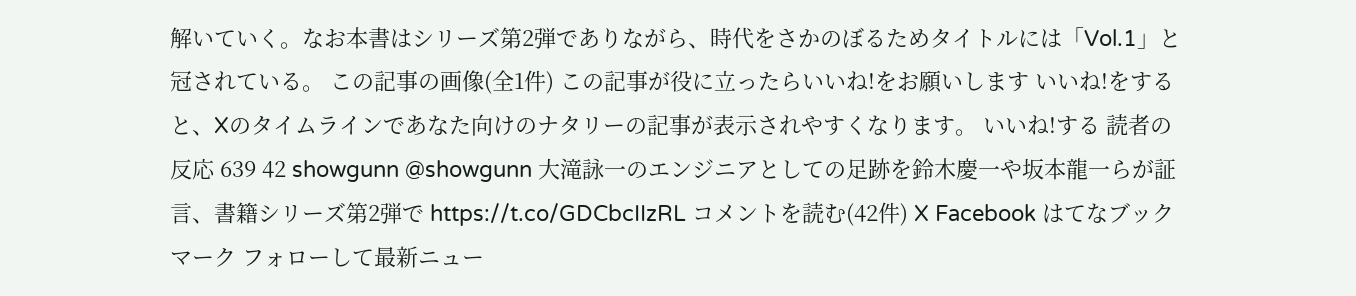解いていく。なお本書はシリーズ第2弾でありながら、時代をさかのぼるためタイトルには「Vol.1」と冠されている。 この記事の画像(全1件) この記事が役に立ったらいいね!をお願いします いいね!をすると、Xのタイムラインであなた向けのナタリーの記事が表示されやすくなります。 いいね!する 読者の反応 639 42 showgunn @showgunn 大滝詠一のエンジニアとしての足跡を鈴木慶一や坂本龍一らが証言、書籍シリーズ第2弾で https://t.co/GDCbcIIzRL コメントを読む(42件) X Facebook はてなブックマーク フォローして最新ニュー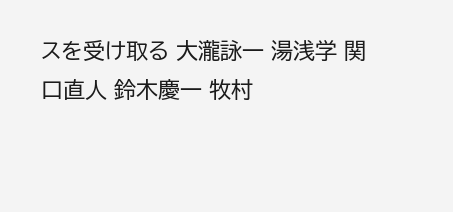スを受け取る 大瀧詠一 湯浅学 関口直人 鈴木慶一 牧村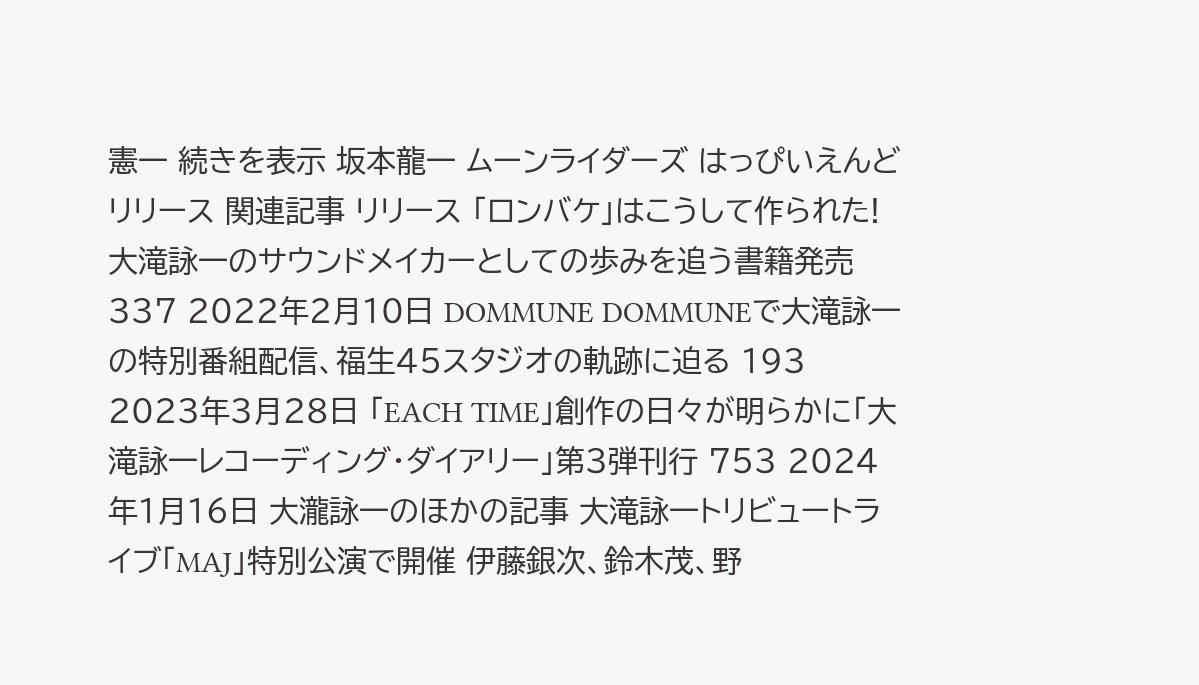憲一 続きを表示 坂本龍一 ムーンライダーズ はっぴいえんど リリース 関連記事 リリース 「ロンバケ」はこうして作られた!大滝詠一のサウンドメイカーとしての歩みを追う書籍発売 337 2022年2月10日 DOMMUNE DOMMUNEで大滝詠一の特別番組配信、福生45スタジオの軌跡に迫る 193 2023年3月28日 「EACH TIME」創作の日々が明らかに「大滝詠一レコーディング・ダイアリー」第3弾刊行 753 2024年1月16日 大瀧詠一のほかの記事 大滝詠一トリビュートライブ「MAJ」特別公演で開催 伊藤銀次、鈴木茂、野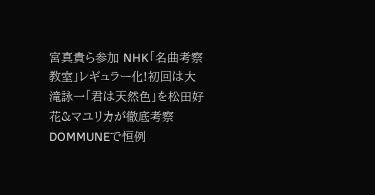宮真貴ら参加 NHK「名曲考察教室」レギュラー化!初回は大滝詠一「君は天然色」を松田好花&マユリカが徹底考察 DOMMUNEで恒例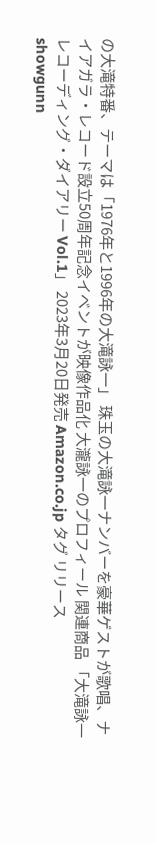の大滝特番、テーマは「1976年と1996年の大滝詠一」 珠玉の大滝詠一ナンバーを豪華ゲストが歌唱、ナイアガラ・レコード設立50周年記念イベントが映像作品化 大瀧詠一のプロフィール 関連商品 「大滝詠一レコーディング・ダイアリー Vol.1」 2023年3月20日発売 Amazon.co.jp タグ リリース
showgunn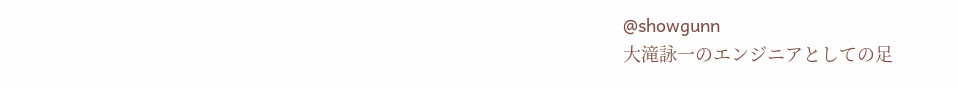@showgunn
大滝詠一のエンジニアとしての足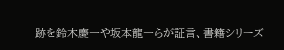跡を鈴木慶一や坂本龍一らが証言、書籍シリーズ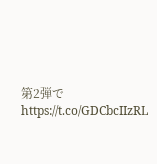第2弾で
https://t.co/GDCbcIIzRL